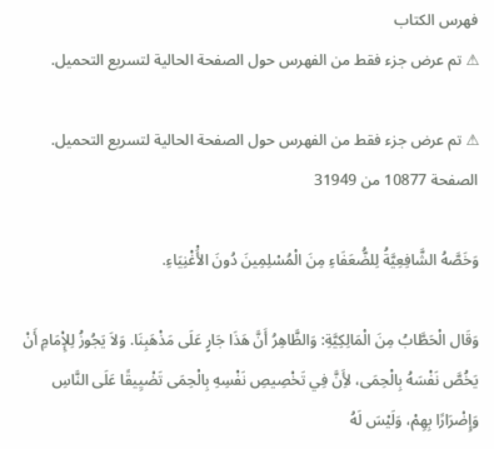فهرس الكتاب
⚠ تم عرض جزء فقط من الفهرس حول الصفحة الحالية لتسريع التحميل.

⚠ تم عرض جزء فقط من الفهرس حول الصفحة الحالية لتسريع التحميل.
الصفحة 10877 من 31949

وَخَصَّهُ الشَّافِعِيَّةُ لِلضُّعَفَاءِ مِنَ الْمُسْلِمِينَ دُونَ الأَْغْنِيَاءِ.

وَقَال الْحَطَّابُ مِنَ الْمَالِكِيَّةِ: وَالظَّاهِرُ أَنَّ هَذَا جَارٍ عَلَى مَذْهَبِنَا. وَلاَ يَجُوزُ لِلإِْمَامِ أَنْ يَخُصَّ نَفْسَهُ بِالْحِمَى، لأَِنَّ فِي تَخْصِيصِ نَفْسِهِ بِالْحِمَى تَضْيِيقًا عَلَى النَّاسِ وَإِضْرَارًا بِهِمْ، وَلَيْسَ لَهُ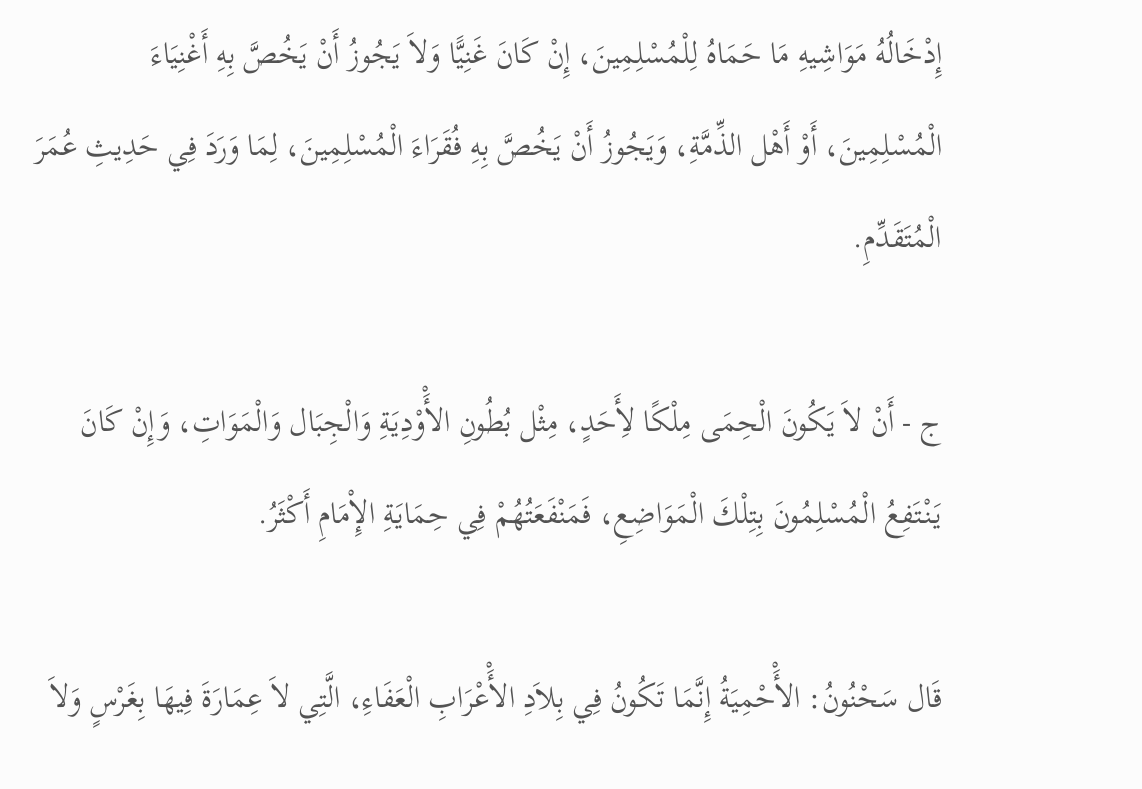إِدْخَالُهُ مَوَاشِيهِ مَا حَمَاهُ لِلْمُسْلِمِينَ، إِنْ كَانَ غَنِيًّا وَلاَ يَجُوزُ أَنْ يَخُصَّ بِهِ أَغْنِيَاءَ الْمُسْلِمِينَ، أَوْ أَهْل الذِّمَّةِ، وَيَجُوزُ أَنْ يَخُصَّ بِهِ فُقَرَاءَ الْمُسْلِمِينَ، لِمَا وَرَدَ فِي حَدِيثِ عُمَرَ الْمُتَقَدِّمِ.

ج - أَنْ لاَ يَكُونَ الْحِمَى مِلْكًا لأَِحَدٍ، مِثْل بُطُونِ الأَْوْدِيَةِ وَالْجِبَال وَالْمَوَاتِ، وَإِنْ كَانَ يَنْتَفِعُ الْمُسْلِمُونَ بِتِلْكَ الْمَوَاضِعِ، فَمَنْفَعَتُهُمْ فِي حِمَايَةِ الإِْمَامِ أَكْثَرُ.

قَال سَحْنُونُ: الأَْحْمِيَةُ إِنَّمَا تَكُونُ فِي بِلاَدِ الأَْعْرَابِ الْعَفَاءِ، الَّتِي لاَ عِمَارَةَ فِيهَا بِغَرْسٍ وَلاَ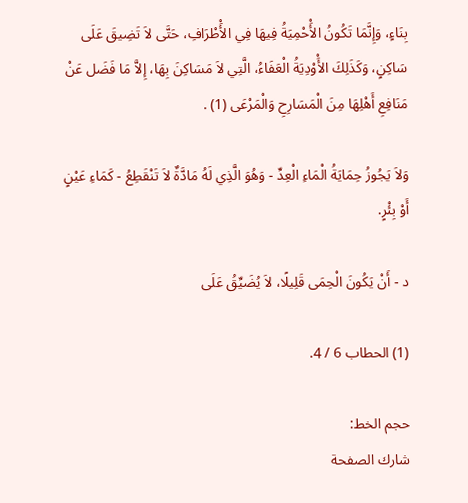بِنَاءٍ، وَإِنَّمَا تَكُونُ الأَْحْمِيَةُ فِيهَا فِي الأَْطْرَافِ، حَتَّى لاَ تَضِيقَ عَلَى سَاكِنٍ، وَكَذَلِكَ الأَْوْدِيَةُ الْعَفَاءُ، الَّتِي لاَ مَسَاكِنَ بِهَا، إِلاَّ مَا فَضَل عَنْ مَنَافِعِ أَهْلِهَا مِنَ الْمَسَارِحِ وَالْمَرْعَى (1) .

وَلاَ يَجُوزُ حِمَايَةُ الْمَاءِ الْعِدِّ - وَهُوَ الَّذِي لَهُ مَادَّةٌ لاَ تَنْقَطِعُ - كَمَاءِ عَيْنٍ أَوْ بِئْرٍ.

د - أَنْ يَكُونَ الْحِمَى قَلِيلًا، لاَ يُضَيِّقُ عَلَى

(1) الحطاب 6 / 4.

حجم الخط:
شارك الصفحة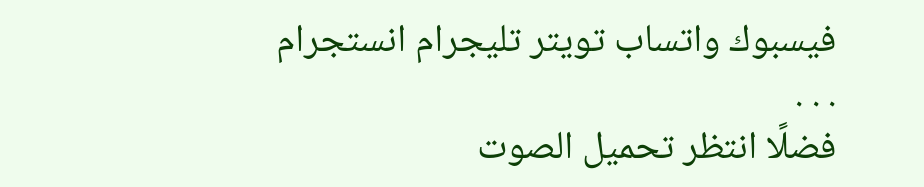فيسبوك واتساب تويتر تليجرام انستجرام
. . .
فضلًا انتظر تحميل الصوت